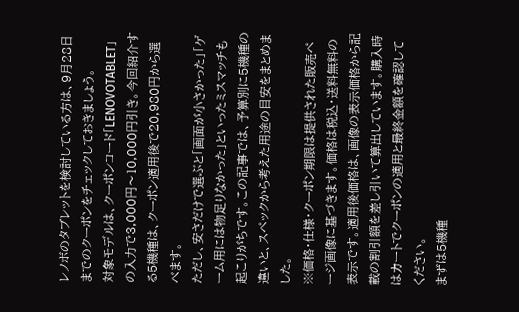レノボのタブレットを検討している方は、9月28日までのクーポンをチェックしておきましょう。
対象モデルは、クーポンコード「LENOVOTABLET」の入力で3,000円〜10,000円引き。今回紹介する5機種は、クーポン適用後で20,980円から選べます。
ただし、安さだけで選ぶと「画面が小さかった」「ゲーム用には物足りなかった」といったミスマッチも起こりがちです。この記事では、予算別に5機種の違いと、スペックから考えた用途の目安をまとめました。
※価格・仕様・クーポン期限は提供された販売ページ画像に基づきます。価格は税込・送料無料の表示です。適用後価格は、画像の表示価格から記載の割引額を差し引いて算出しています。購入時はカートでクーポンの適用と最終金額を確認してください。
まずは5機種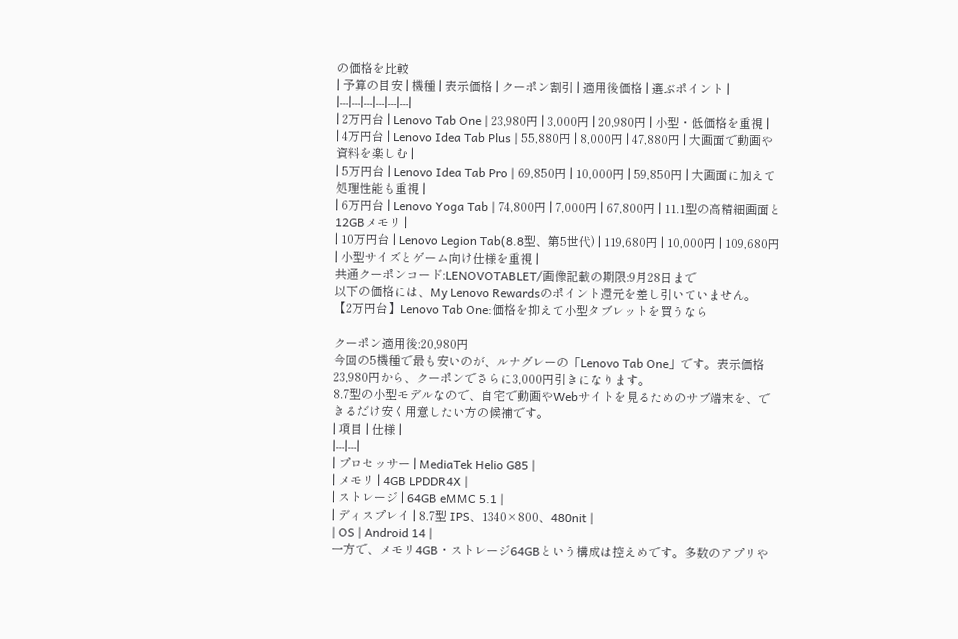の価格を比較
| 予算の目安 | 機種 | 表示価格 | クーポン割引 | 適用後価格 | 選ぶポイント |
|---|---|---|---|---|---|
| 2万円台 | Lenovo Tab One | 23,980円 | 3,000円 | 20,980円 | 小型・低価格を重視 |
| 4万円台 | Lenovo Idea Tab Plus | 55,880円 | 8,000円 | 47,880円 | 大画面で動画や資料を楽しむ |
| 5万円台 | Lenovo Idea Tab Pro | 69,850円 | 10,000円 | 59,850円 | 大画面に加えて処理性能も重視 |
| 6万円台 | Lenovo Yoga Tab | 74,800円 | 7,000円 | 67,800円 | 11.1型の高精細画面と12GBメモリ |
| 10万円台 | Lenovo Legion Tab(8.8型、第5世代) | 119,680円 | 10,000円 | 109,680円 | 小型サイズとゲーム向け仕様を重視 |
共通クーポンコード:LENOVOTABLET/画像記載の期限:9月28日まで
以下の価格には、My Lenovo Rewardsのポイント還元を差し引いていません。
【2万円台】Lenovo Tab One:価格を抑えて小型タブレットを買うなら

クーポン適用後:20,980円
今回の5機種で最も安いのが、ルナグレーの「Lenovo Tab One」です。表示価格23,980円から、クーポンでさらに3,000円引きになります。
8.7型の小型モデルなので、自宅で動画やWebサイトを見るためのサブ端末を、できるだけ安く用意したい方の候補です。
| 項目 | 仕様 |
|---|---|
| プロセッサー | MediaTek Helio G85 |
| メモリ | 4GB LPDDR4X |
| ストレージ | 64GB eMMC 5.1 |
| ディスプレイ | 8.7型 IPS、1340×800、480nit |
| OS | Android 14 |
一方で、メモリ4GB・ストレージ64GBという構成は控えめです。多数のアプリや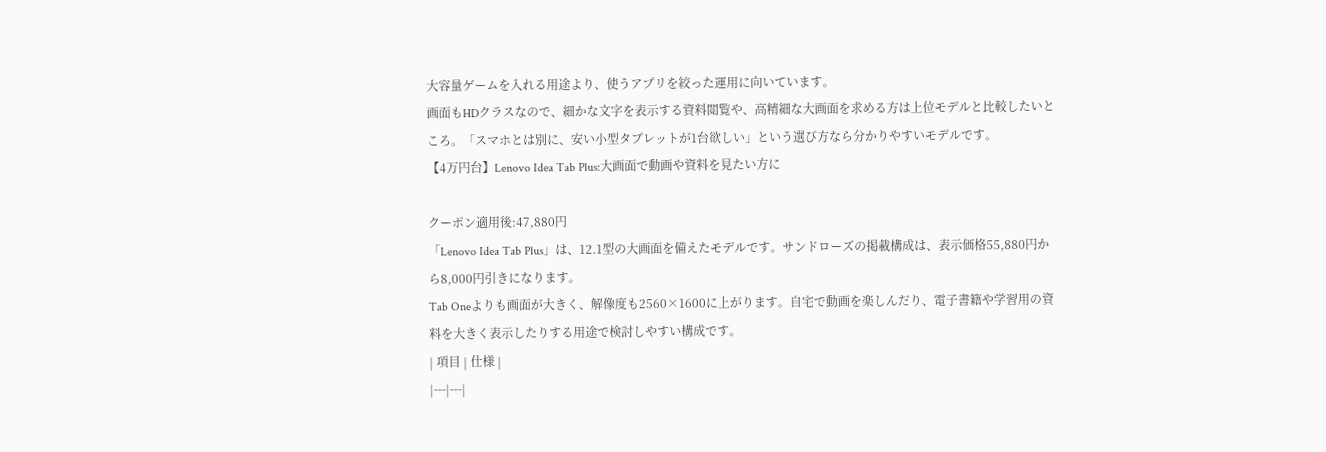大容量ゲームを入れる用途より、使うアプリを絞った運用に向いています。
画面もHDクラスなので、細かな文字を表示する資料閲覧や、高精細な大画面を求める方は上位モデルと比較したいところ。「スマホとは別に、安い小型タブレットが1台欲しい」という選び方なら分かりやすいモデルです。
【4万円台】Lenovo Idea Tab Plus:大画面で動画や資料を見たい方に

クーポン適用後:47,880円
「Lenovo Idea Tab Plus」は、12.1型の大画面を備えたモデルです。サンドローズの掲載構成は、表示価格55,880円から8,000円引きになります。
Tab Oneよりも画面が大きく、解像度も2560×1600に上がります。自宅で動画を楽しんだり、電子書籍や学習用の資料を大きく表示したりする用途で検討しやすい構成です。
| 項目 | 仕様 |
|---|---|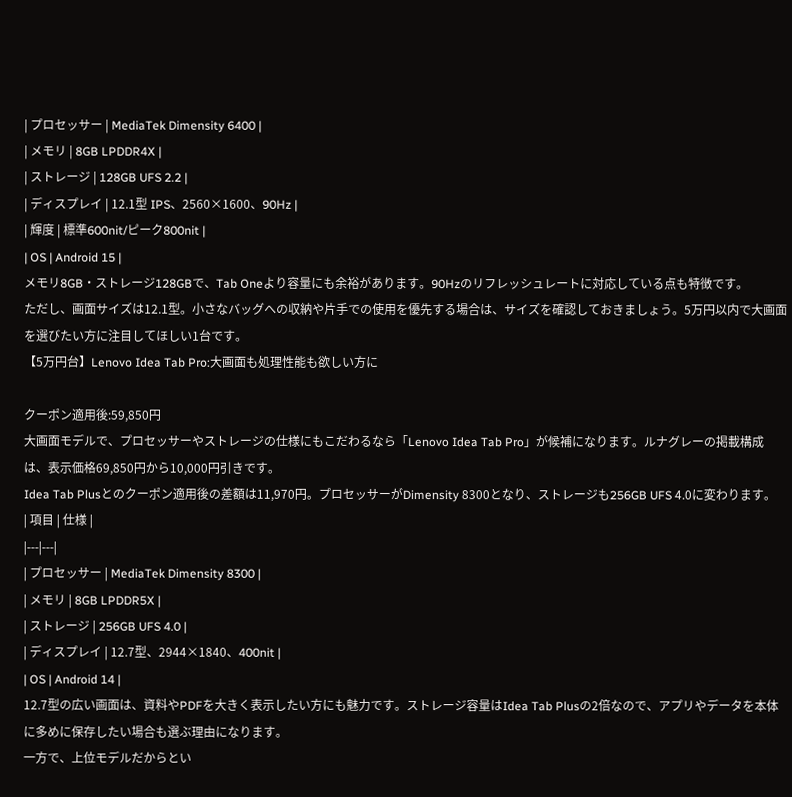| プロセッサー | MediaTek Dimensity 6400 |
| メモリ | 8GB LPDDR4X |
| ストレージ | 128GB UFS 2.2 |
| ディスプレイ | 12.1型 IPS、2560×1600、90Hz |
| 輝度 | 標準600nit/ピーク800nit |
| OS | Android 15 |
メモリ8GB・ストレージ128GBで、Tab Oneより容量にも余裕があります。90Hzのリフレッシュレートに対応している点も特徴です。
ただし、画面サイズは12.1型。小さなバッグへの収納や片手での使用を優先する場合は、サイズを確認しておきましょう。5万円以内で大画面を選びたい方に注目してほしい1台です。
【5万円台】Lenovo Idea Tab Pro:大画面も処理性能も欲しい方に

クーポン適用後:59,850円
大画面モデルで、プロセッサーやストレージの仕様にもこだわるなら「Lenovo Idea Tab Pro」が候補になります。ルナグレーの掲載構成は、表示価格69,850円から10,000円引きです。
Idea Tab Plusとのクーポン適用後の差額は11,970円。プロセッサーがDimensity 8300となり、ストレージも256GB UFS 4.0に変わります。
| 項目 | 仕様 |
|---|---|
| プロセッサー | MediaTek Dimensity 8300 |
| メモリ | 8GB LPDDR5X |
| ストレージ | 256GB UFS 4.0 |
| ディスプレイ | 12.7型、2944×1840、400nit |
| OS | Android 14 |
12.7型の広い画面は、資料やPDFを大きく表示したい方にも魅力です。ストレージ容量はIdea Tab Plusの2倍なので、アプリやデータを本体に多めに保存したい場合も選ぶ理由になります。
一方で、上位モデルだからとい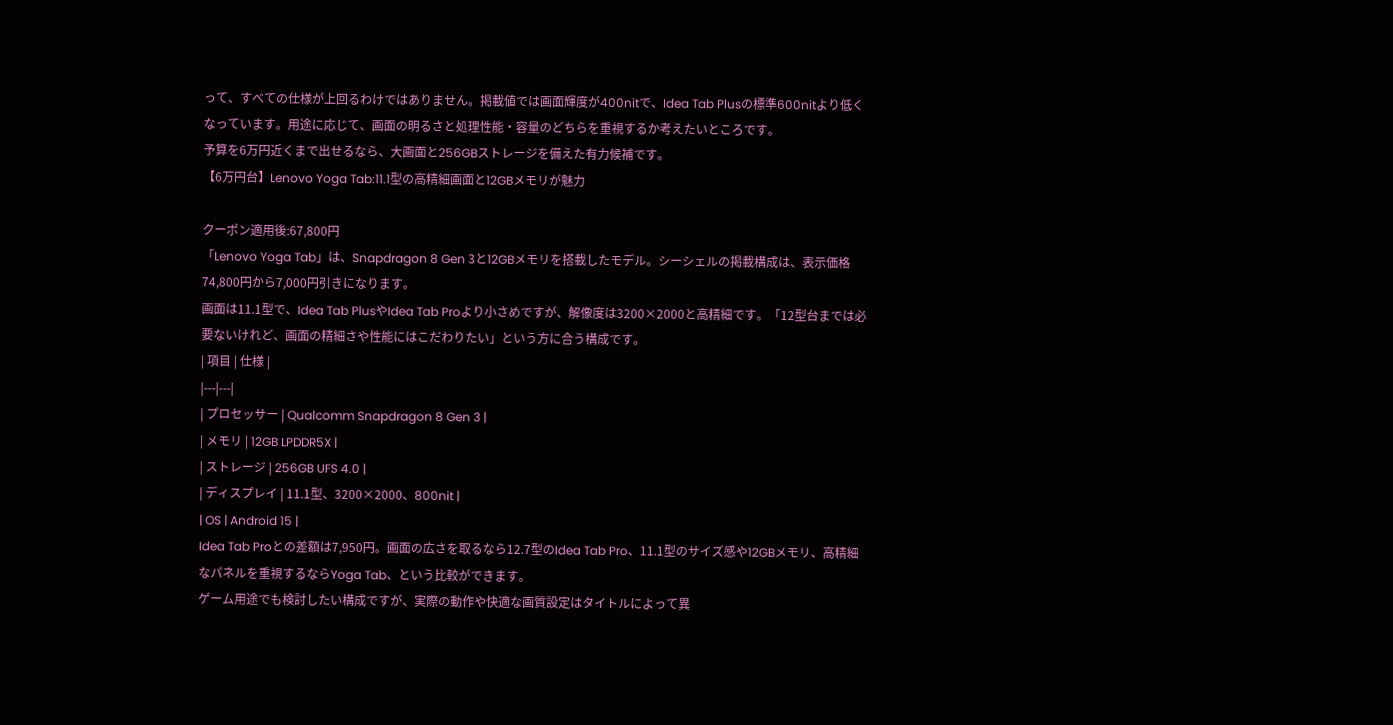って、すべての仕様が上回るわけではありません。掲載値では画面輝度が400nitで、Idea Tab Plusの標準600nitより低くなっています。用途に応じて、画面の明るさと処理性能・容量のどちらを重視するか考えたいところです。
予算を6万円近くまで出せるなら、大画面と256GBストレージを備えた有力候補です。
【6万円台】Lenovo Yoga Tab:11.1型の高精細画面と12GBメモリが魅力

クーポン適用後:67,800円
「Lenovo Yoga Tab」は、Snapdragon 8 Gen 3と12GBメモリを搭載したモデル。シーシェルの掲載構成は、表示価格74,800円から7,000円引きになります。
画面は11.1型で、Idea Tab PlusやIdea Tab Proより小さめですが、解像度は3200×2000と高精細です。「12型台までは必要ないけれど、画面の精細さや性能にはこだわりたい」という方に合う構成です。
| 項目 | 仕様 |
|---|---|
| プロセッサー | Qualcomm Snapdragon 8 Gen 3 |
| メモリ | 12GB LPDDR5X |
| ストレージ | 256GB UFS 4.0 |
| ディスプレイ | 11.1型、3200×2000、800nit |
| OS | Android 15 |
Idea Tab Proとの差額は7,950円。画面の広さを取るなら12.7型のIdea Tab Pro、11.1型のサイズ感や12GBメモリ、高精細なパネルを重視するならYoga Tab、という比較ができます。
ゲーム用途でも検討したい構成ですが、実際の動作や快適な画質設定はタイトルによって異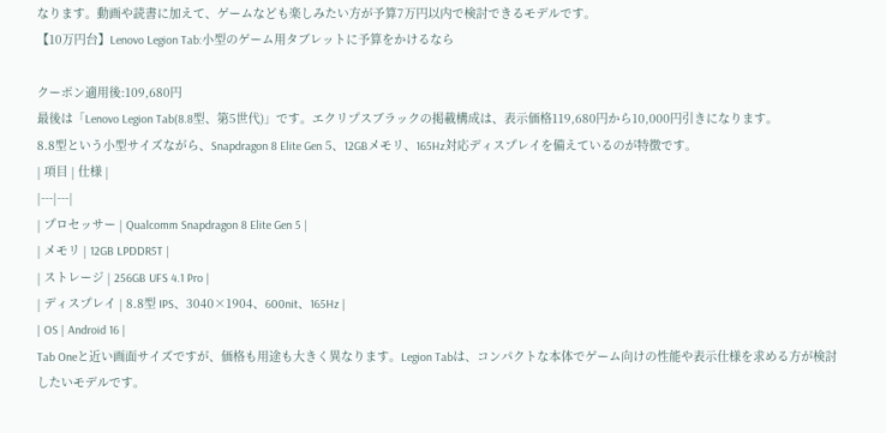なります。動画や読書に加えて、ゲームなども楽しみたい方が予算7万円以内で検討できるモデルです。
【10万円台】Lenovo Legion Tab:小型のゲーム用タブレットに予算をかけるなら

クーポン適用後:109,680円
最後は「Lenovo Legion Tab(8.8型、第5世代)」です。エクリプスブラックの掲載構成は、表示価格119,680円から10,000円引きになります。
8.8型という小型サイズながら、Snapdragon 8 Elite Gen 5、12GBメモリ、165Hz対応ディスプレイを備えているのが特徴です。
| 項目 | 仕様 |
|---|---|
| プロセッサー | Qualcomm Snapdragon 8 Elite Gen 5 |
| メモリ | 12GB LPDDR5T |
| ストレージ | 256GB UFS 4.1 Pro |
| ディスプレイ | 8.8型 IPS、3040×1904、600nit、165Hz |
| OS | Android 16 |
Tab Oneと近い画面サイズですが、価格も用途も大きく異なります。Legion Tabは、コンパクトな本体でゲーム向けの性能や表示仕様を求める方が検討したいモデルです。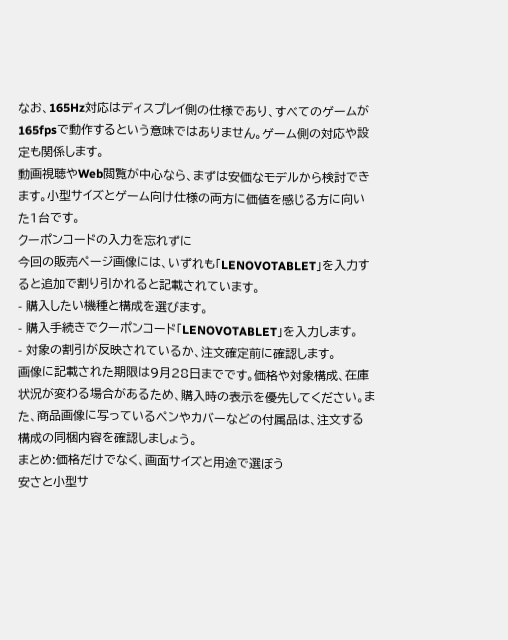なお、165Hz対応はディスプレイ側の仕様であり、すべてのゲームが165fpsで動作するという意味ではありません。ゲーム側の対応や設定も関係します。
動画視聴やWeb閲覧が中心なら、まずは安価なモデルから検討できます。小型サイズとゲーム向け仕様の両方に価値を感じる方に向いた1台です。
クーポンコードの入力を忘れずに
今回の販売ページ画像には、いずれも「LENOVOTABLET」を入力すると追加で割り引かれると記載されています。
- 購入したい機種と構成を選びます。
- 購入手続きでクーポンコード「LENOVOTABLET」を入力します。
- 対象の割引が反映されているか、注文確定前に確認します。
画像に記載された期限は9月28日までです。価格や対象構成、在庫状況が変わる場合があるため、購入時の表示を優先してください。また、商品画像に写っているペンやカバーなどの付属品は、注文する構成の同梱内容を確認しましょう。
まとめ:価格だけでなく、画面サイズと用途で選ぼう
安さと小型サ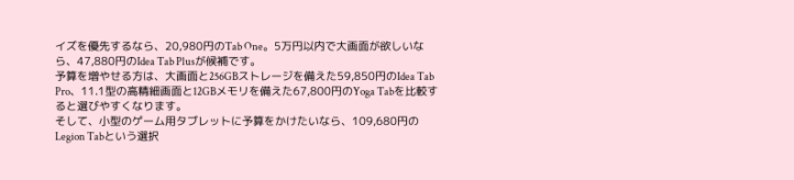イズを優先するなら、20,980円のTab One。5万円以内で大画面が欲しいなら、47,880円のIdea Tab Plusが候補です。
予算を増やせる方は、大画面と256GBストレージを備えた59,850円のIdea Tab Pro、11.1型の高精細画面と12GBメモリを備えた67,800円のYoga Tabを比較すると選びやすくなります。
そして、小型のゲーム用タブレットに予算をかけたいなら、109,680円のLegion Tabという選択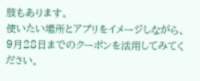肢もあります。
使いたい場所とアプリをイメージしながら、9月28日までのクーポンを活用してみてください。